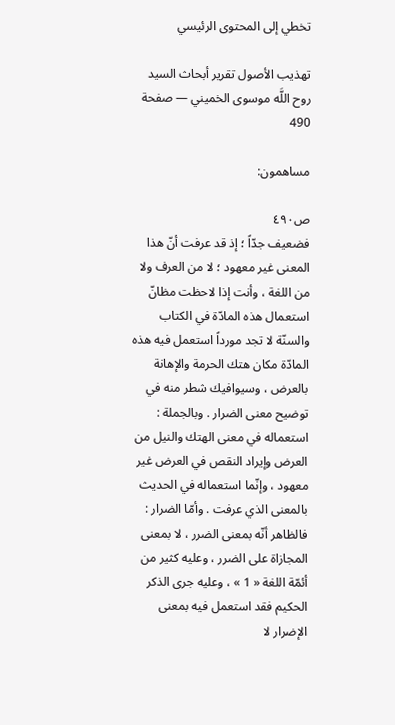تخطي إلى المحتوى الرئيسي

تهذيب الأصول تقرير أبحاث السيد روح اللَّه موسوى الخميني — صفحة 490

مساهمون:

ص٤٩٠
فضعيف جدّاً ؛ إذ قد عرفت أنّ هذا المعنى غير معهود ؛ لا من العرف ولا من اللغة ، وأنت إذا لاحظت مظانّ استعمال هذه المادّة في الكتاب والسنّة لا تجد مورداً استعمل فيه هذه المادّة مكان هتك الحرمة والإهانة بالعرض ، وسيوافيك شطر منه في توضيح معنى الضرار . وبالجملة : استعماله في معنى الهتك والنيل من العرض وإيراد النقص في العرض غير معهود ، وإنّما استعماله في الحديث بالمعنى الذي عرفت . وأمّا الضرار : فالظاهر أنّه بمعنى الضرر ، لا بمعنى المجازاة على الضرر ، وعليه كثير من أئمّة اللغة « 1 » ، وعليه جرى الذكر الحكيم فقد استعمل فيه بمعنى الإضرار لا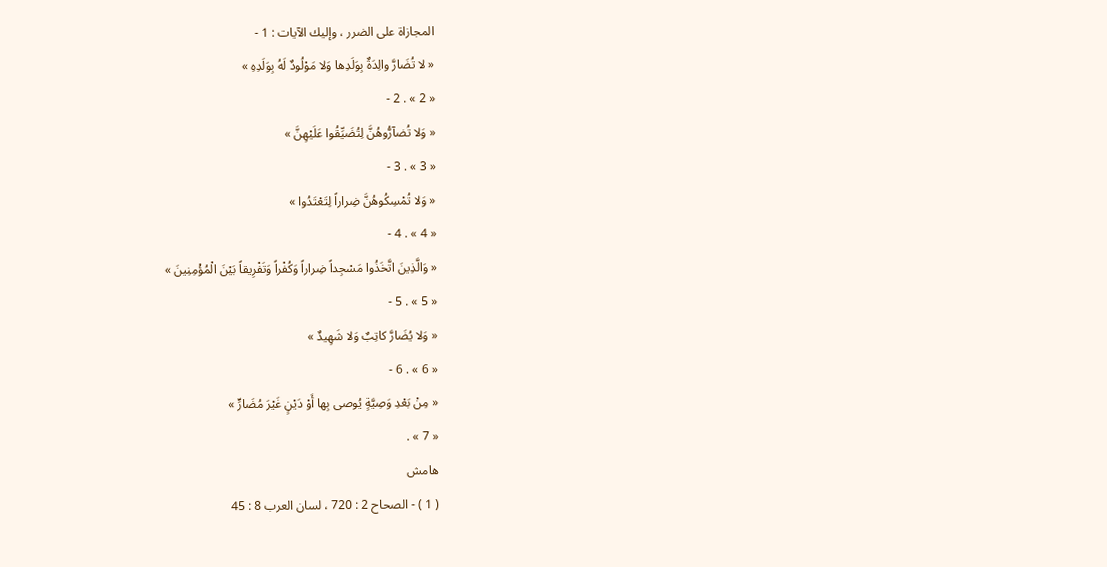المجازاة على الضرر ، وإليك الآيات : 1 -
« لا تُضَارَّ والِدَةٌ بِوَلَدِها وَلا مَوْلُودٌ لَهُ بِوَلَدِهِ »
« 2 » . 2 -
« وَلا تُضآرُّوهُنَّ لِتُضَيِّقُوا عَلَيْهِنَّ »
« 3 » . 3 -
« وَلا تُمْسِكُوهُنَّ ضِراراً لِتَعْتَدُوا »
« 4 » . 4 -
« وَالَّذِينَ اتَّخَذُوا مَسْجِداً ضِراراً وَكُفْراً وَتَفْرِيقاً بَيْنَ الْمُؤْمِنِينَ »
« 5 » . 5 -
« وَلا يُضَارَّ كاتِبٌ وَلا شَهِيدٌ »
« 6 » . 6 -
« مِنْ بَعْدِ وَصِيَّةٍ يُوصى بِها أَوْ دَيْنٍ غَيْرَ مُضَارٍّ »
« 7 » .
هامش
( 1 ) - الصحاح 2 : 720 ، لسان العرب 8 : 45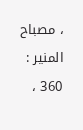، مصباح المنير : 360 ،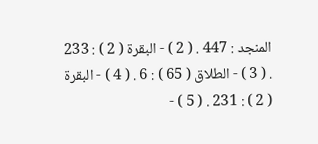المنجد : 447 . ( 2 ) - البقرة ( 2 ) : 233 . ( 3 ) - الطلاق ( 65 ) : 6 . ( 4 ) - البقرة ( 2 ) : 231 . ( 5 ) -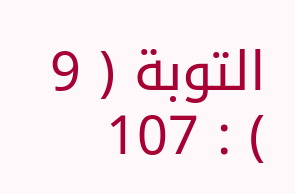التوبة ( 9 ) : 107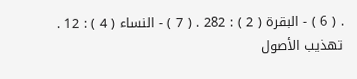. ( 6 ) - البقرة ( 2 ) : 282 . ( 7 ) - النساء ( 4 ) : 12 .
تهذيب الأصول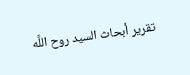تقرير أبحاث السيد روح اللَّه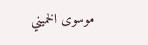موسوى الخميني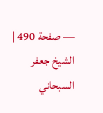— صفحة 490 | الشيخ جعفر السبحاني